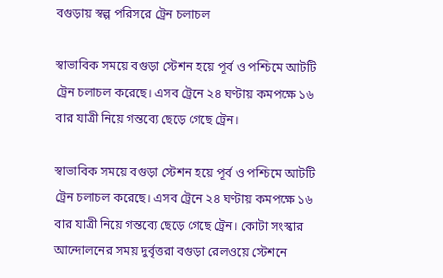বগুড়ায় স্বল্প পরিসরে ট্রেন চলাচল

স্বাভাবিক সময়ে বগুড়া স্টেশন হয়ে পূর্ব ও পশ্চিমে আটটি ট্রেন চলাচল করেছে। এসব ট্রেনে ২৪ ঘণ্টায় কমপক্ষে ১৬ বার যাত্রী নিয়ে গন্তব্যে ছেড়ে গেছে ট্রেন।

স্বাভাবিক সময়ে বগুড়া স্টেশন হয়ে পূর্ব ও পশ্চিমে আটটি ট্রেন চলাচল করেছে। এসব ট্রেনে ২৪ ঘণ্টায় কমপক্ষে ১৬ বার যাত্রী নিয়ে গন্তব্যে ছেড়ে গেছে ট্রেন। কোটা সংস্কার আন্দোলনের সময় দুর্বৃত্তরা বগুড়া রেলওয়ে স্টেশনে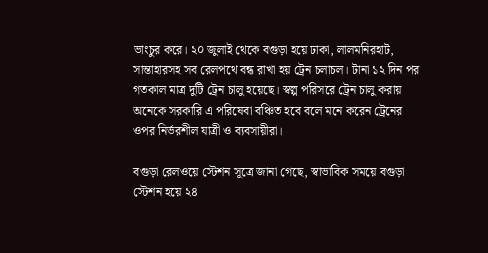ভাংচুর করে। ২০ জুলাই থেকে বগুড়া হয়ে ঢাকা, লালমনিরহাট, সান্তাহারসহ সব রেলপথে বন্ধ রাখা হয় ট্রেন চলাচল। টানা ১২ দিন পর গতকাল মাত্র দুটি ট্রেন চালু হয়েছে। স্বল্প পরিসরে ট্রেন চালু করায় অনেকে সরকারি এ পরিষেবা বঞ্চিত হবে বলে মনে করেন ট্রেনের ওপর নির্ভরশীল যাত্রী ও ব্যবসায়ীরা।

বগুড়া রেলওয়ে স্টেশন সূত্রে জানা গেছে, স্বাভাবিক সময়ে বগুড়া স্টেশন হয়ে ২৪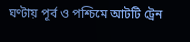ঘণ্টায় পূর্ব ও পশ্চিমে আটটি ট্রেন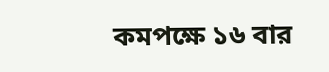কমপক্ষে ১৬ বার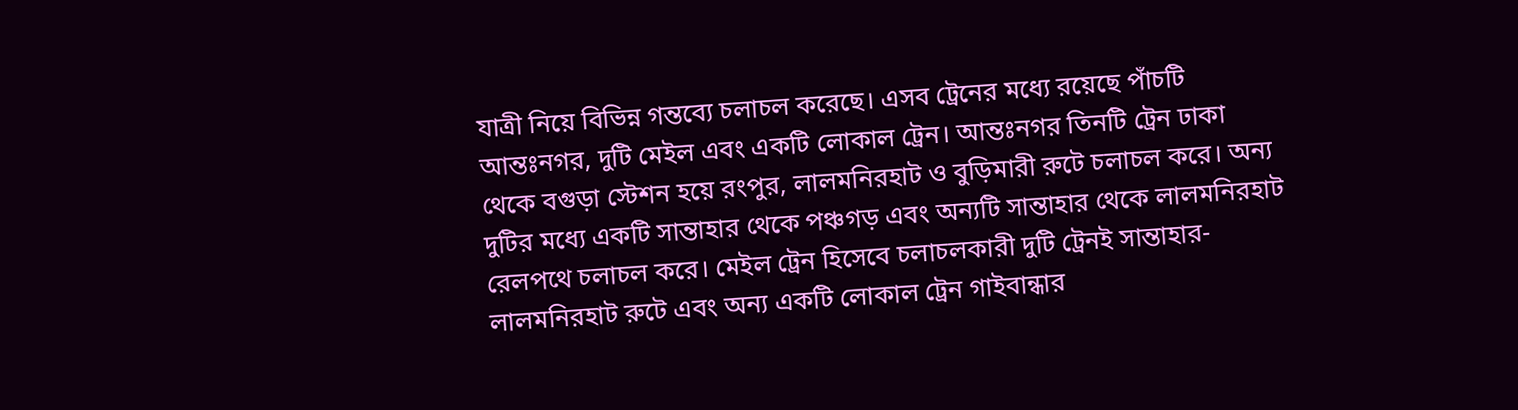যাত্রী নিয়ে বিভিন্ন গন্তব্যে চলাচল করেছে। এসব ট্রেনের মধ্যে রয়েছে পাঁচটি আন্তঃনগর, দুটি মেইল এবং একটি লোকাল ট্রেন। আন্তঃনগর তিনটি ট্রেন ঢাকা থেকে বগুড়া স্টেশন হয়ে রংপুর, লালমনিরহাট ও বুড়িমারী রুটে চলাচল করে। অন্য দুটির মধ্যে একটি সান্তাহার থেকে পঞ্চগড় এবং অন্যটি সান্তাহার থেকে লালমনিরহাট রেলপথে চলাচল করে। মেইল ট্রেন হিসেবে চলাচলকারী দুটি ট্রেনই সান্তাহার-লালমনিরহাট রুটে এবং অন্য একটি লোকাল ট্রেন গাইবান্ধার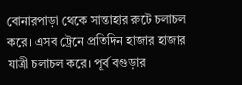বোনারপাড়া থেকে সান্তাহার রুটে চলাচল করে। এসব ট্রেনে প্রতিদিন হাজার হাজার যাত্রী চলাচল করে। পূর্ব বগুড়ার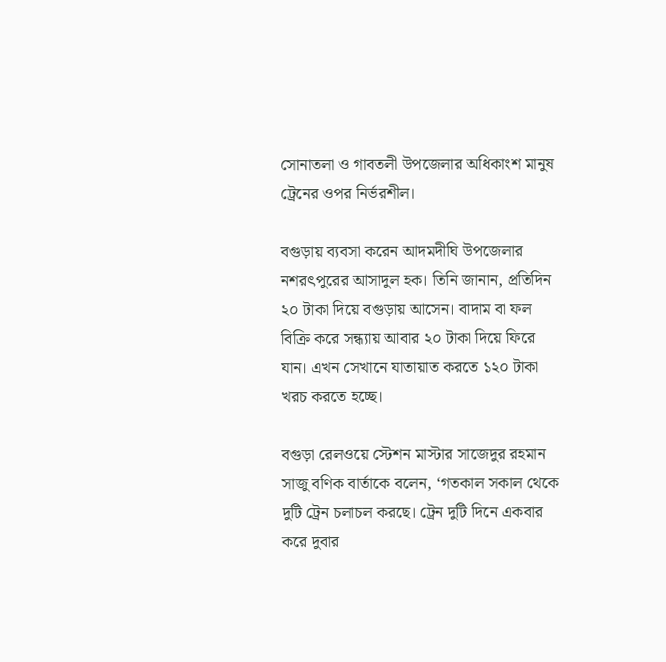সোনাতলা ও গাবতলী উপজেলার অধিকাংশ মানুষ ট্রেনের ওপর নির্ভরশীল।

বগুড়ায় ব্যবসা করেন আদমদীঘি উপজেলার নশরৎপুরের আসাদুল হক। তিনি জানান, প্রতিদিন ২০ টাকা দিয়ে বগুড়ায় আসেন। বাদাম বা ফল বিক্রি করে সন্ধ্যায় আবার ২০ টাকা দিয়ে ফিরে যান। এখন সেখানে যাতায়াত করতে ১২০ টাকা খরচ করতে হচ্ছে।

বগুড়া রেলওয়ে স্টেশন মাস্টার সাজেদুর রহমান সাজু বণিক বার্তাকে বলেন, ‘গতকাল সকাল থেকে দুটি ট্রেন চলাচল করছে। ট্রেন দুটি দিনে একবার করে দুবার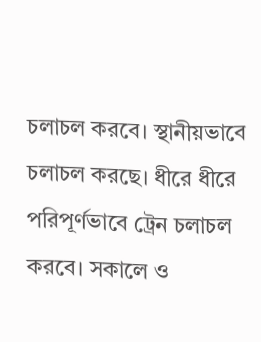চলাচল করবে। স্থানীয়ভাবে চলাচল করছে। ধীরে ধীরে পরিপূর্ণভাবে ট্রেন চলাচল করবে। সকালে ও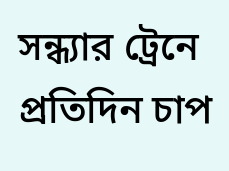সন্ধ্যার ট্রেনে প্রতিদিন চাপ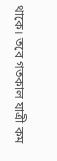থাকে। তবে গতকাল যাত্রী কম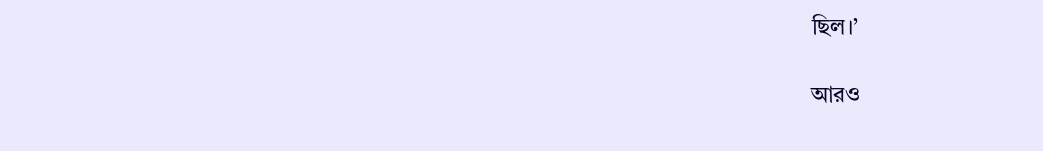ছিল।’

আরও